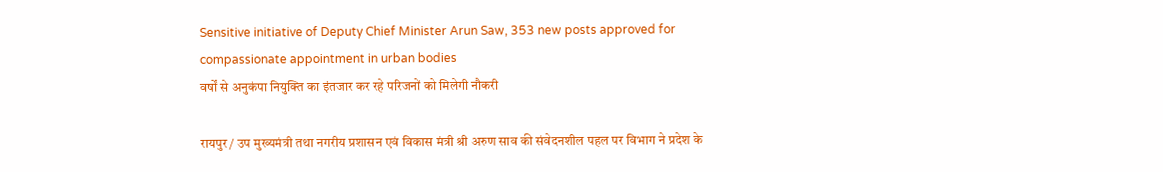Sensitive initiative of Deputy Chief Minister Arun Saw, 353 new posts approved for compassionate appointment in urban bodies
वर्षों से अनुकंपा नियुक्ति का इंतजार कर रहे परिजनों को मिलेगी नौकरी

रायपुर / उप मुख्यमंत्री तथा नगरीय प्रशासन एवं विकास मंत्री श्री अरुण साव की संवेदनशील पहल पर विभाग ने प्रदेश के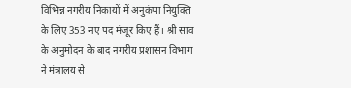विभिन्न नगरीय निकायों में अनुकंपा नियुक्ति के लिए 353 नए पद मंजूर किए हैं। श्री साव के अनुमोदन के बाद नगरीय प्रशासन विभाग ने मंत्रालय से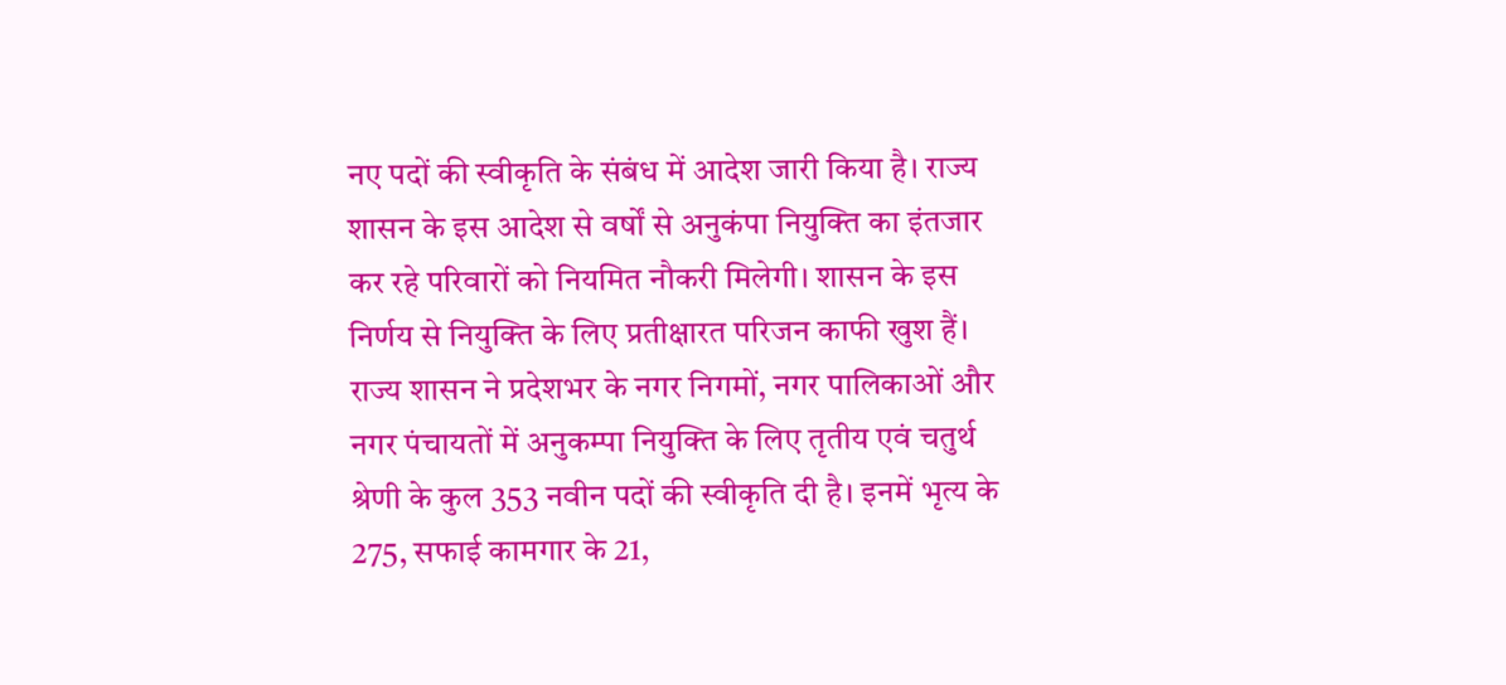नए पदों की स्वीकृति के संबंध में आदेश जारी किया है। राज्य शासन के इस आदेश से वर्षों से अनुकंपा नियुक्ति का इंतजार कर रहे परिवारों को नियमित नौकरी मिलेगी। शासन के इस निर्णय से नियुक्ति के लिए प्रतीक्षारत परिजन काफी खुश हैं।
राज्य शासन ने प्रदेशभर के नगर निगमों, नगर पालिकाओं और नगर पंचायतों में अनुकम्पा नियुक्ति के लिए तृतीय एवं चतुर्थ श्रेणी के कुल 353 नवीन पदों की स्वीकृति दी है। इनमें भृत्य के 275, सफाई कामगार के 21,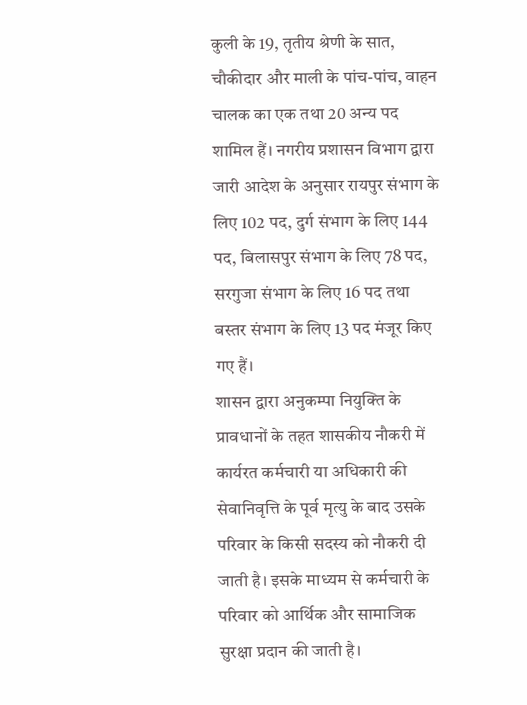कुली के 19, तृतीय श्रेणी के सात, चौकीदार और माली के पांच-पांच, वाहन चालक का एक तथा 20 अन्य पद शामिल हैं। नगरीय प्रशासन विभाग द्वारा जारी आदेश के अनुसार रायपुर संभाग के लिए 102 पद, दुर्ग संभाग के लिए 144 पद, बिलासपुर संभाग के लिए 78 पद, सरगुजा संभाग के लिए 16 पद तथा बस्तर संभाग के लिए 13 पद मंजूर किए गए हैं।
शासन द्वारा अनुकम्पा नियुक्ति के प्रावधानों के तहत शासकीय नौकरी में कार्यरत कर्मचारी या अधिकारी की सेवानिवृत्ति के पूर्व मृत्यु के बाद उसके परिवार के किसी सदस्य को नौकरी दी जाती है। इसके माध्यम से कर्मचारी के परिवार को आर्थिक और सामाजिक सुरक्षा प्रदान की जाती है।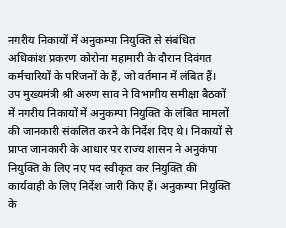नगरीय निकायों में अनुकम्पा नियुक्ति से संबंधित अधिकांश प्रकरण कोरोना महामारी के दौरान दिवंगत कर्मचारियों के परिजनों के हैं, जो वर्तमान में लंबित हैं।
उप मुख्यमंत्री श्री अरुण साव ने विभागीय समीक्षा बैठकों में नगरीय निकायों में अनुकम्पा नियुक्ति के लंबित मामलों की जानकारी संकलित करने के निर्देश दिए थे। निकायों से प्राप्त जानकारी के आधार पर राज्य शासन ने अनुकंपा नियुक्ति के लिए नए पद स्वीकृत कर नियुक्ति की कार्यवाही के लिए निर्देश जारी किए हैं। अनुकम्पा नियुक्ति के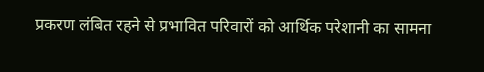प्रकरण लंबित रहने से प्रभावित परिवारों को आर्थिक परेशानी का सामना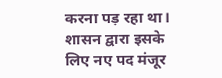करना पड़ रहा था। शासन द्वारा इसके लिए नए पद मंजूर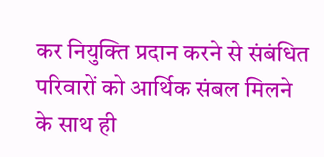कर नियुक्ति प्रदान करने से संबंधित परिवारों को आर्थिक संबल मिलने के साथ ही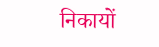निकायों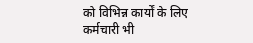को विभिन्न कार्यों के लिए कर्मचारी भी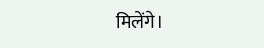मिलेंगे।